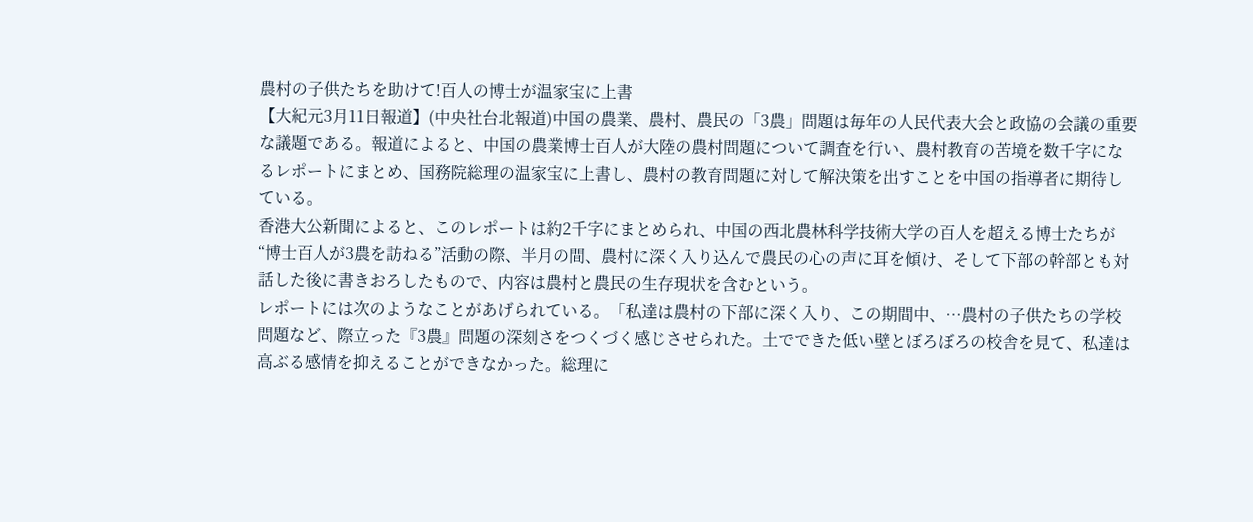農村の子供たちを助けて!百人の博士が温家宝に上書
【大紀元3月11日報道】(中央社台北報道)中国の農業、農村、農民の「3農」問題は毎年の人民代表大会と政協の会議の重要な議題である。報道によると、中国の農業博士百人が大陸の農村問題について調査を行い、農村教育の苦境を数千字になるレポートにまとめ、国務院総理の温家宝に上書し、農村の教育問題に対して解決策を出すことを中国の指導者に期待している。
香港大公新聞によると、このレポートは約2千字にまとめられ、中国の西北農林科学技術大学の百人を超える博士たちが“博士百人が3農を訪ねる”活動の際、半月の間、農村に深く入り込んで農民の心の声に耳を傾け、そして下部の幹部とも対話した後に書きおろしたもので、内容は農村と農民の生存現状を含むという。
レポートには次のようなことがあげられている。「私達は農村の下部に深く入り、この期間中、…農村の子供たちの学校問題など、際立った『3農』問題の深刻さをつくづく感じさせられた。土でできた低い壁とぼろぼろの校舎を見て、私達は高ぶる感情を抑えることができなかった。総理に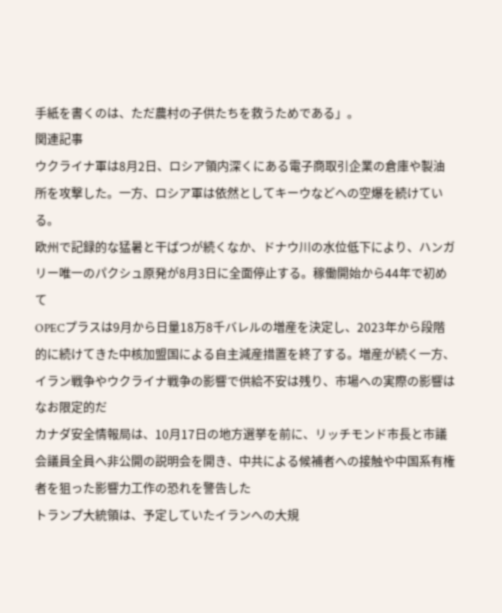手紙を書くのは、ただ農村の子供たちを救うためである」。
関連記事
ウクライナ軍は8月2日、ロシア領内深くにある電子商取引企業の倉庫や製油所を攻撃した。一方、ロシア軍は依然としてキーウなどへの空爆を続けている。
欧州で記録的な猛暑と干ばつが続くなか、ドナウ川の水位低下により、ハンガリー唯一のパクシュ原発が8月3日に全面停止する。稼働開始から44年で初めて
OPECプラスは9月から日量18万8千バレルの増産を決定し、2023年から段階的に続けてきた中核加盟国による自主減産措置を終了する。増産が続く一方、イラン戦争やウクライナ戦争の影響で供給不安は残り、市場への実際の影響はなお限定的だ
カナダ安全情報局は、10月17日の地方選挙を前に、リッチモンド市長と市議会議員全員へ非公開の説明会を開き、中共による候補者への接触や中国系有権者を狙った影響力工作の恐れを警告した
トランプ大統領は、予定していたイランへの大規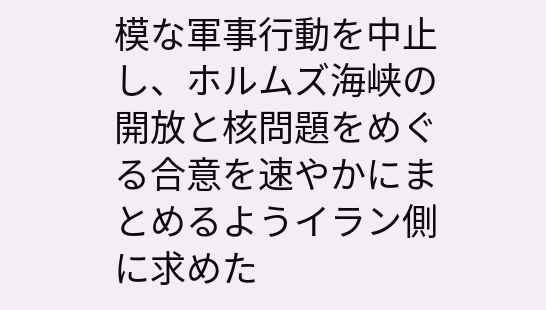模な軍事行動を中止し、ホルムズ海峡の開放と核問題をめぐる合意を速やかにまとめるようイラン側に求めた